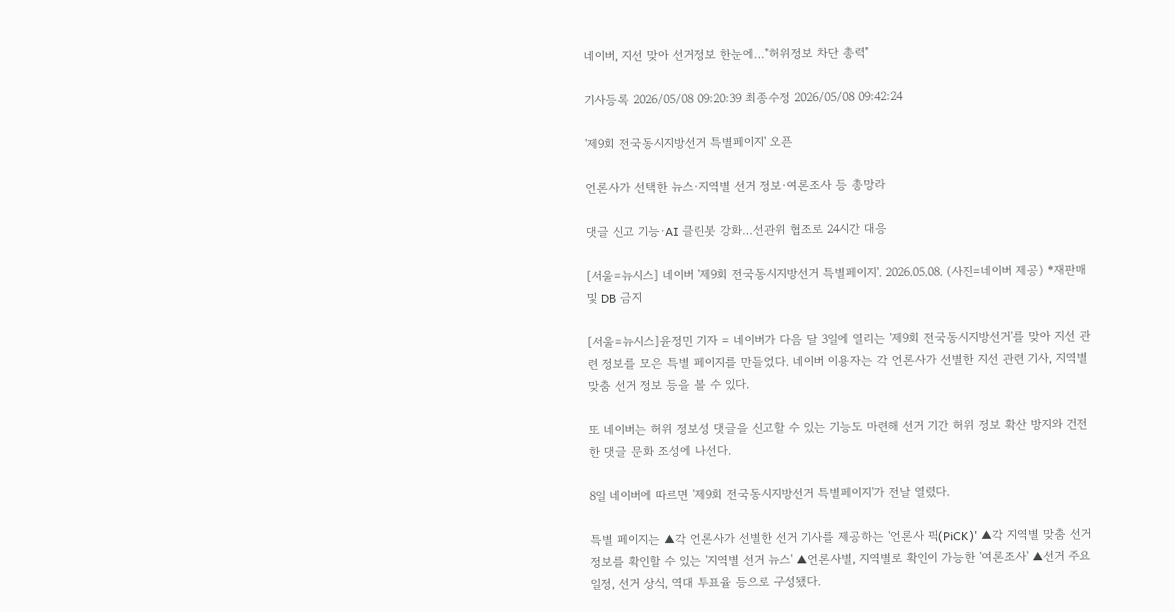네이버, 지선 맞아 선거정보 한눈에…"허위정보 차단 총력"

기사등록 2026/05/08 09:20:39 최종수정 2026/05/08 09:42:24

'제9회 전국동시지방선거 특별페이지' 오픈

언론사가 선택한 뉴스·지역별 선거 정보·여론조사 등 총망라

댓글 신고 기능·AI 클린봇 강화…선관위 협조로 24시간 대응

[서울=뉴시스] 네이버 '제9회 전국동시지방선거 특별페이지'. 2026.05.08. (사진=네이버 제공) *재판매 및 DB 금지

[서울=뉴시스]윤정민 기자 = 네이버가 다음 달 3일에 열리는 '제9회 전국동시지방선거'를 맞아 지선 관련 정보를 모은 특별 페이지를 만들었다. 네이버 이용자는 각 언론사가 선별한 지선 관련 기사, 지역별 맞춤 선거 정보 등을 볼 수 있다.

또 네이버는 허위 정보성 댓글을 신고할 수 있는 기능도 마련해 선거 기간 허위 정보 확산 방지와 건전한 댓글 문화 조성에 나선다.

8일 네이버에 따르면 '제9회 전국동시지방선거 특별페이지'가 전날 열렸다.

특별 페이지는 ▲각 언론사가 선별한 선거 기사를 제공하는 '언론사 픽(PiCK)' ▲각 지역별 맞춤 선거 정보를 확인할 수 있는 '지역별 선거 뉴스' ▲언론사별, 지역별로 확인이 가능한 '여론조사' ▲선거 주요 일정, 선거 상식, 역대 투표율 등으로 구성됐다.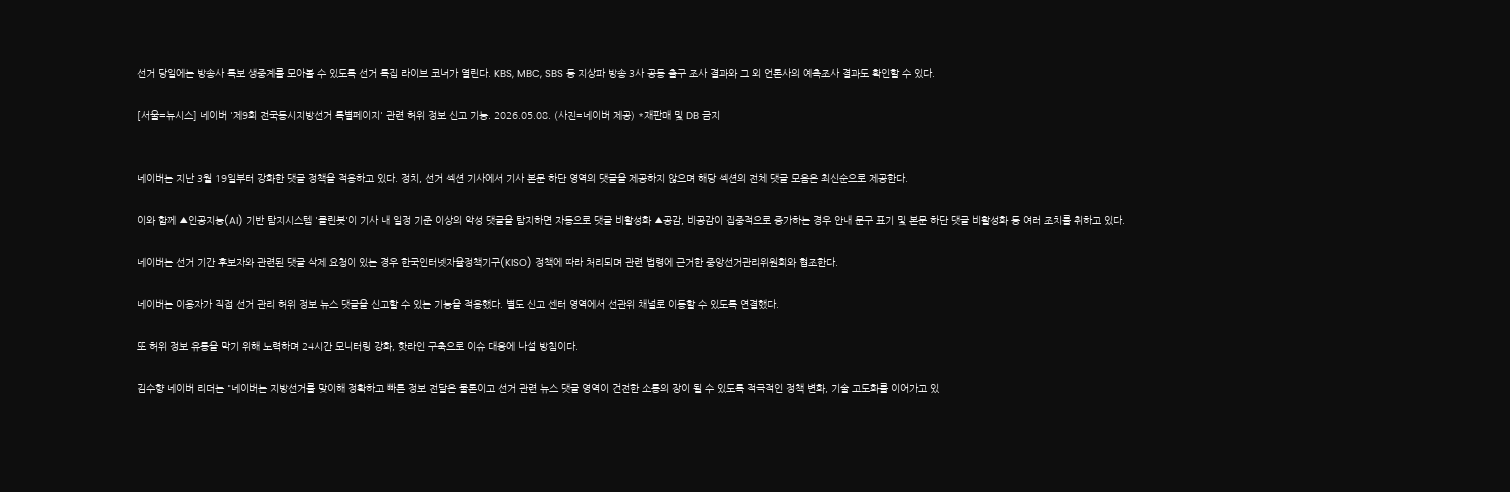선거 당일에는 방송사 특보 생중계를 모아볼 수 있도록 선거 특집 라이브 코너가 열린다. KBS, MBC, SBS 등 지상파 방송 3사 공동 출구 조사 결과와 그 외 언론사의 예측조사 결과도 확인할 수 있다.

[서울=뉴시스] 네이버 '제9회 전국동시지방선거 특별페이지' 관련 허위 정보 신고 기능. 2026.05.08. (사진=네이버 제공) *재판매 및 DB 금지


네이버는 지난 3월 19일부터 강화한 댓글 정책을 적용하고 있다. 정치, 선거 섹션 기사에서 기사 본문 하단 영역의 댓글을 제공하지 않으며 해당 섹션의 전체 댓글 모음은 최신순으로 제공한다.

이와 함께 ▲인공지능(AI) 기반 탐지시스템 '클린봇'이 기사 내 일정 기준 이상의 악성 댓글을 탐지하면 자동으로 댓글 비활성화 ▲공감, 비공감이 집중적으로 증가하는 경우 안내 문구 표기 및 본문 하단 댓글 비활성화 등 여러 조치를 취하고 있다.

네이버는 선거 기간 후보자와 관련된 댓글 삭제 요청이 있는 경우 한국인터넷자율정책기구(KISO) 정책에 따라 처리되며 관련 법령에 근거한 중앙선거관리위원회와 협조한다.

네이버는 이용자가 직접 선거 관리 허위 정보 뉴스 댓글을 신고할 수 있는 기능을 적용했다. 별도 신고 센터 영역에서 선관위 채널로 이동할 수 있도록 연결했다.

또 허위 정보 유통을 막기 위해 노력하며 24시간 모니터링 강화, 핫라인 구축으로 이슈 대응에 나설 방침이다.

김수향 네이버 리더는 "네이버는 지방선거를 맞이해 정확하고 빠른 정보 전달은 물론이고 선거 관련 뉴스 댓글 영역이 건전한 소통의 장이 될 수 있도록 적극적인 정책 변화, 기술 고도화를 이어가고 있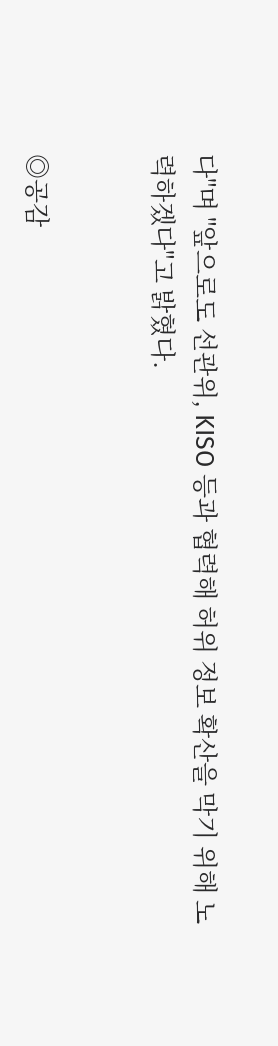다"며 "앞으로도 선관위, KISO 등과 협력해 허위 정보 확산을 막기 위해 노력하겠다"고 밝혔다.


◎공감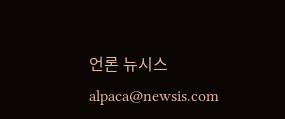언론 뉴시스 alpaca@newsis.com